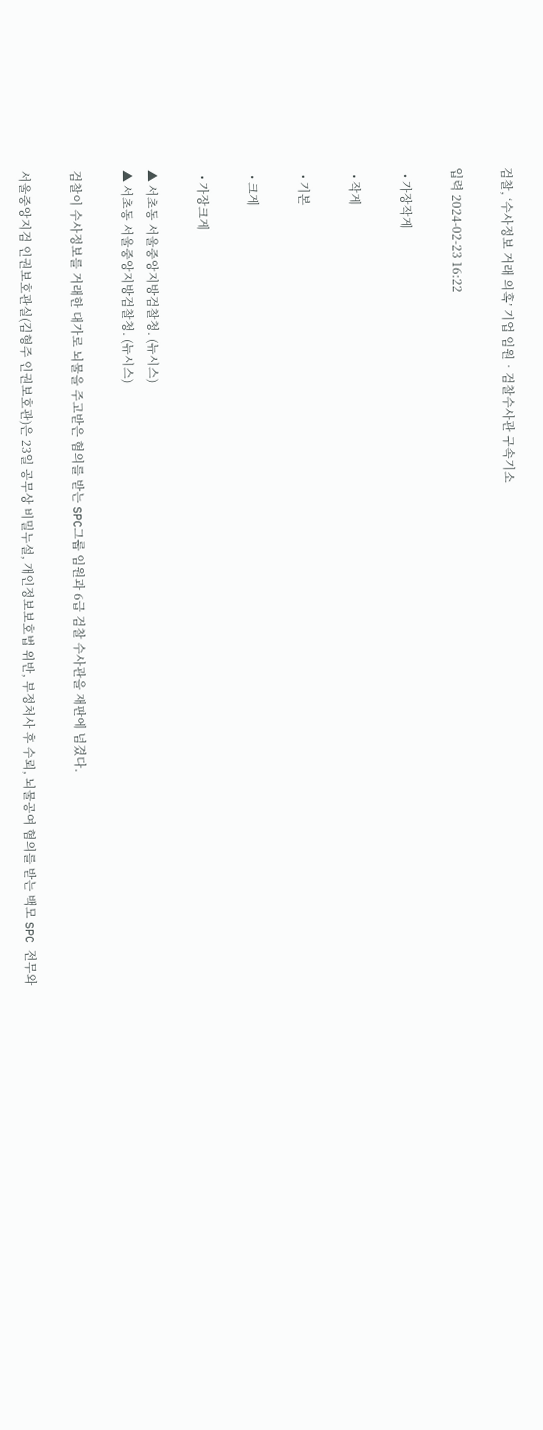검찰, ‘수사정보 거래 의혹’ 기업 임원‧검찰수사관 구속기소

입력 2024-02-23 16:22

  • 가장작게

  • 작게

  • 기본

  • 크게

  • 가장크게

▲ 서초동 서울중앙지방검찰청. (뉴시스)
▲ 서초동 서울중앙지방검찰청. (뉴시스)

검찰이 수사정보를 거래한 대가로 뇌물을 주고받은 혐의를 받는 SPC그룹 임원과 6급 검찰 수사관을 재판에 넘겼다.

서울중앙지검 인권보호관실(김형주 인권보호관)은 23일 공무상 비밀누설, 개인정보보호법 위반, 부정처사 후 수뢰, 뇌물공여 혐의를 받는 백모 SPC 전무와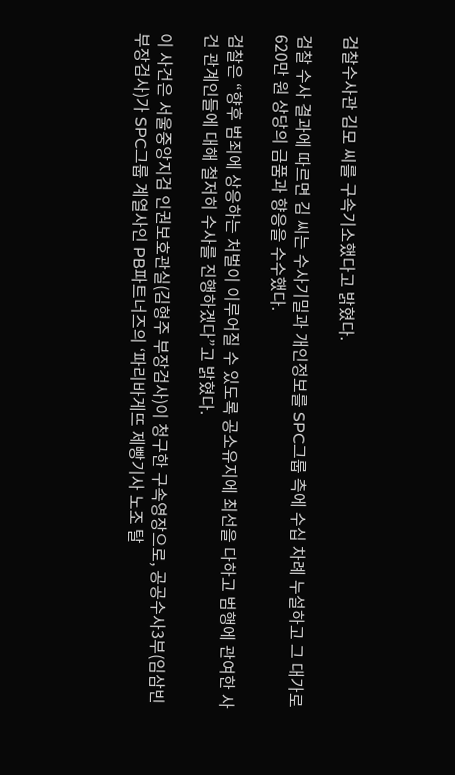검찰수사관 김모 씨를 구속기소했다고 밝혔다.

검찰 수사 결과에 따르면 김 씨는 수사기밀과 개인정보를 SPC그룹 측에 수십 차례 누설하고 그 대가로 620만 원 상당의 금품과 향응을 수수했다.

검찰은 “향후 범죄에 상응하는 처벌이 이루어질 수 있도록 공소유지에 최선을 다하고 범행에 관여한 사건 관계인들에 대해 철저히 수사를 진행하겠다”고 밝혔다.

이 사건은 서울중앙지검 인권보호관실(김형주 부장검사)이 청구한 구속영장으로, 공공수사3부(임삼빈 부장검사)가 SPC그룹 계열사인 PB파트너즈의 ‘파리바게뜨 제빵기사 노조 탈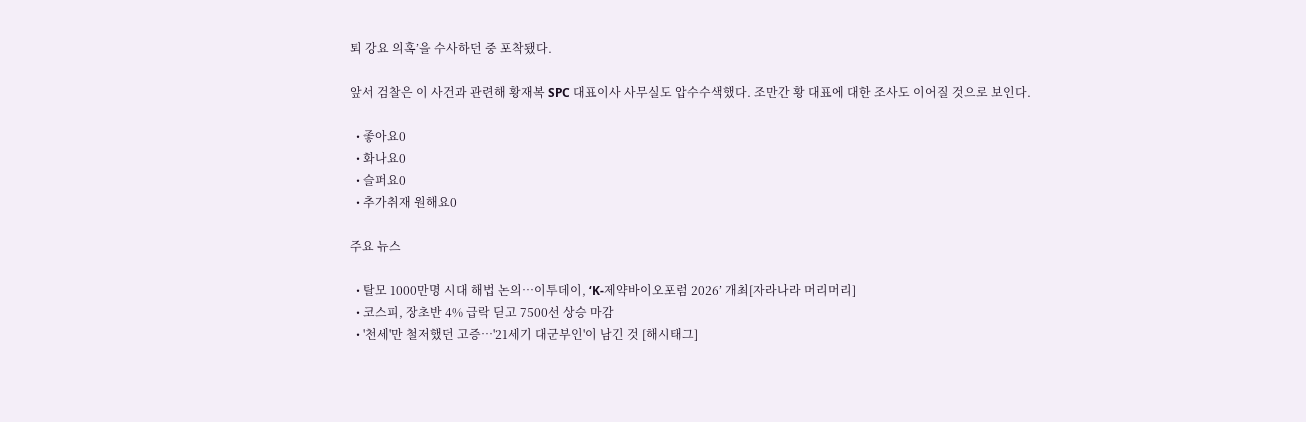퇴 강요 의혹’을 수사하던 중 포착됐다.

앞서 검찰은 이 사건과 관련해 황재복 SPC 대표이사 사무실도 압수수색했다. 조만간 황 대표에 대한 조사도 이어질 것으로 보인다.

  • 좋아요0
  • 화나요0
  • 슬퍼요0
  • 추가취재 원해요0

주요 뉴스

  • 탈모 1000만명 시대 해법 논의…이투데이, ‘K-제약바이오포럼 2026’ 개최[자라나라 머리머리]
  • 코스피, 장초반 4% 급락 딛고 7500선 상승 마감
  • '천세'만 철저했던 고증…'21세기 대군부인'이 남긴 것 [해시태그]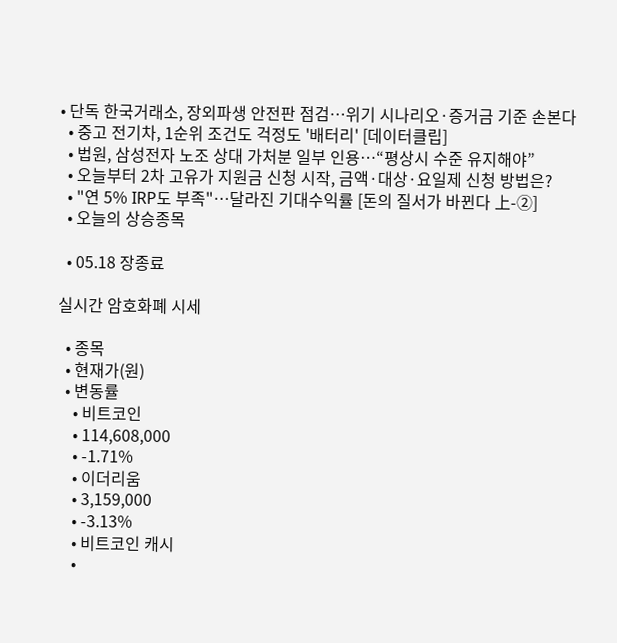• 단독 한국거래소, 장외파생 안전판 점검…위기 시나리오·증거금 기준 손본다
  • 중고 전기차, 1순위 조건도 걱정도 '배터리' [데이터클립]
  • 법원, 삼성전자 노조 상대 가처분 일부 인용…“평상시 수준 유지해야”
  • 오늘부터 2차 고유가 지원금 신청 시작, 금액·대상·요일제 신청 방법은?
  • "연 5% IRP도 부족"…달라진 기대수익률 [돈의 질서가 바뀐다 上-②]
  • 오늘의 상승종목

  • 05.18 장종료

실시간 암호화폐 시세

  • 종목
  • 현재가(원)
  • 변동률
    • 비트코인
    • 114,608,000
    • -1.71%
    • 이더리움
    • 3,159,000
    • -3.13%
    • 비트코인 캐시
    •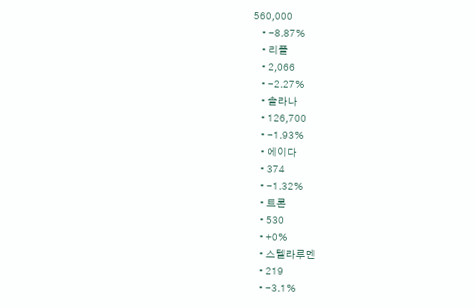560,000
    • -8.87%
    • 리플
    • 2,066
    • -2.27%
    • 솔라나
    • 126,700
    • -1.93%
    • 에이다
    • 374
    • -1.32%
    • 트론
    • 530
    • +0%
    • 스텔라루멘
    • 219
    • -3.1%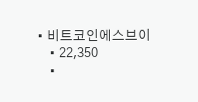• 비트코인에스브이
    • 22,350
    •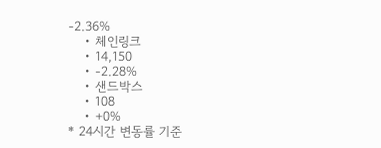-2.36%
    • 체인링크
    • 14,150
    • -2.28%
    • 샌드박스
    • 108
    • +0%
* 24시간 변동률 기준